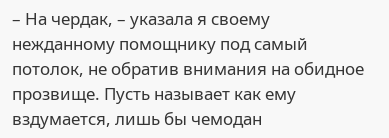– На чердак, – указала я своему нежданному помощнику под самый потолок, не обратив внимания на обидное прозвище. Пусть называет как ему вздумается, лишь бы чемодан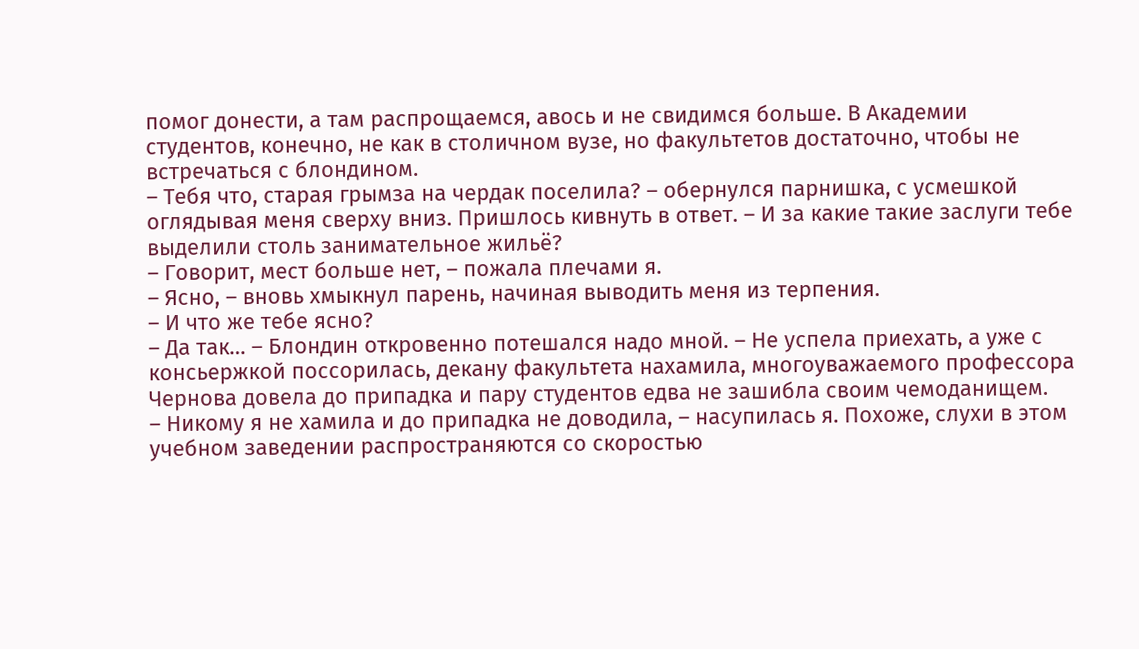помог донести, а там распрощаемся, авось и не свидимся больше. В Академии студентов, конечно, не как в столичном вузе, но факультетов достаточно, чтобы не встречаться с блондином.
– Тебя что, старая грымза на чердак поселила? – обернулся парнишка, с усмешкой оглядывая меня сверху вниз. Пришлось кивнуть в ответ. – И за какие такие заслуги тебе выделили столь занимательное жильё?
– Говорит, мест больше нет, – пожала плечами я.
– Ясно, – вновь хмыкнул парень, начиная выводить меня из терпения.
– И что же тебе ясно?
– Да так… – Блондин откровенно потешался надо мной. – Не успела приехать, а уже с консьержкой поссорилась, декану факультета нахамила, многоуважаемого профессора Чернова довела до припадка и пару студентов едва не зашибла своим чемоданищем.
– Никому я не хамила и до припадка не доводила, – насупилась я. Похоже, слухи в этом учебном заведении распространяются со скоростью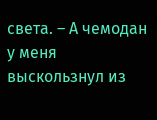света. – А чемодан у меня выскользнул из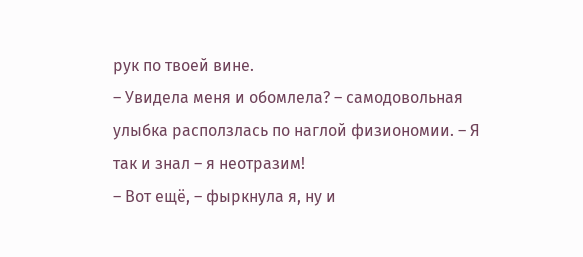рук по твоей вине.
– Увидела меня и обомлела? – самодовольная улыбка расползлась по наглой физиономии. – Я так и знал – я неотразим!
– Вот ещё, – фыркнула я, ну и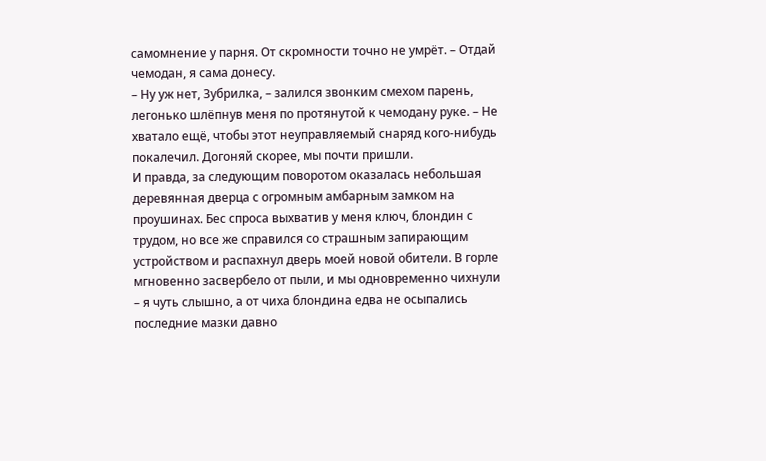самомнение у парня. От скромности точно не умрёт. – Отдай чемодан, я сама донесу.
– Ну уж нет, Зубрилка, – залился звонким смехом парень, легонько шлёпнув меня по протянутой к чемодану руке. – Не хватало ещё, чтобы этот неуправляемый снаряд кого-нибудь покалечил. Догоняй скорее, мы почти пришли.
И правда, за следующим поворотом оказалась небольшая деревянная дверца с огромным амбарным замком на проушинах. Бес спроса выхватив у меня ключ, блондин с трудом, но все же справился со страшным запирающим устройством и распахнул дверь моей новой обители. В горле мгновенно засвербело от пыли, и мы одновременно чихнули – я чуть слышно, а от чиха блондина едва не осыпались последние мазки давно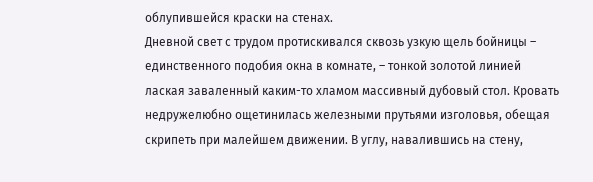облупившейся краски на стенах.
Дневной свет с трудом протискивался сквозь узкую щель бойницы – единственного подобия окна в комнате, – тонкой золотой линией лаская заваленный каким-то хламом массивный дубовый стол. Кровать недружелюбно ощетинилась железными прутьями изголовья, обещая скрипеть при малейшем движении. В углу, навалившись на стену,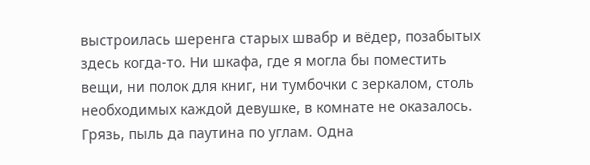выстроилась шеренга старых швабр и вёдер, позабытых здесь когда-то. Ни шкафа, где я могла бы поместить вещи, ни полок для книг, ни тумбочки с зеркалом, столь необходимых каждой девушке, в комнате не оказалось. Грязь, пыль да паутина по углам. Одна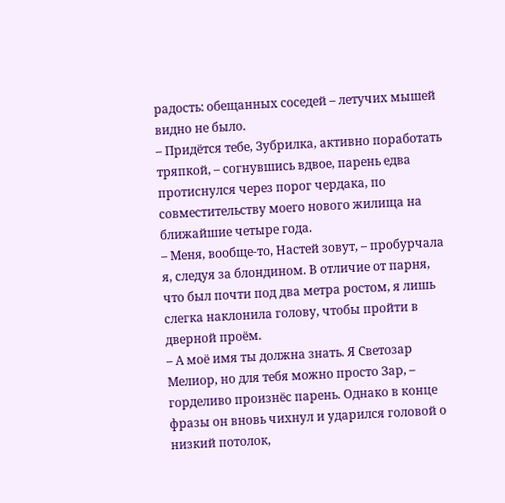радость: обещанных соседей – летучих мышей видно не было.
– Придётся тебе, Зубрилка, активно поработать тряпкой, – согнувшись вдвое, парень едва протиснулся через порог чердака, по совместительству моего нового жилища на ближайшие четыре года.
– Меня, вообще-то, Настей зовут, – пробурчала я, следуя за блондином. В отличие от парня, что был почти под два метра ростом, я лишь слегка наклонила голову, чтобы пройти в дверной проём.
– А моё имя ты должна знать. Я Светозар Мелиор, но для тебя можно просто Зар, – горделиво произнёс парень. Однако в конце фразы он вновь чихнул и ударился головой о низкий потолок,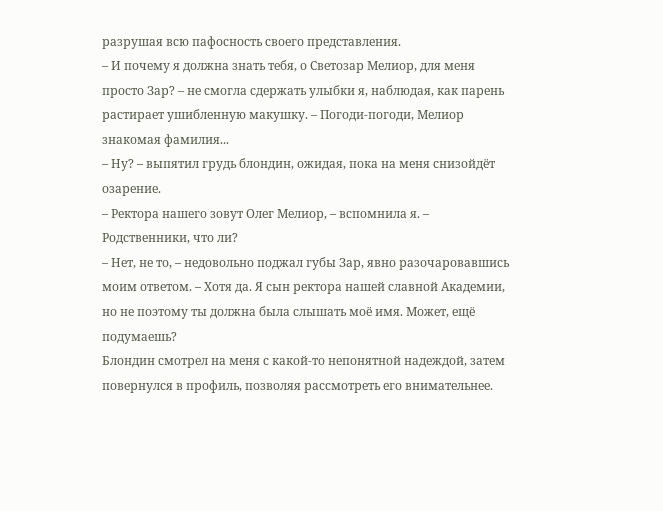разрушая всю пафосность своего представления.
– И почему я должна знать тебя, о Светозар Мелиор, для меня просто Зар? – не смогла сдержать улыбки я, наблюдая, как парень растирает ушибленную макушку. – Погоди-погоди, Мелиор знакомая фамилия...
– Ну? – выпятил грудь блондин, ожидая, пока на меня снизойдёт озарение.
– Ректора нашего зовут Олег Мелиор, – вспомнила я. – Родственники, что ли?
– Нет, не то, – недовольно поджал губы Зар, явно разочаровавшись моим ответом. – Хотя да. Я сын ректора нашей славной Академии, но не поэтому ты должна была слышать моё имя. Может, ещё подумаешь?
Блондин смотрел на меня с какой-то непонятной надеждой, затем повернулся в профиль, позволяя рассмотреть его внимательнее.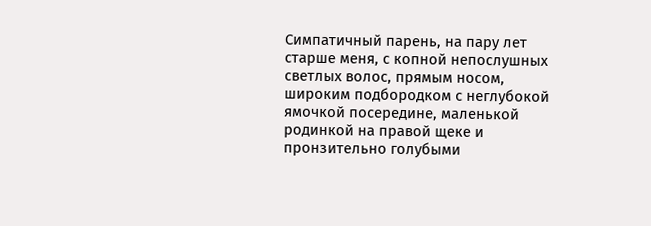Симпатичный парень, на пару лет старше меня, с копной непослушных светлых волос, прямым носом, широким подбородком с неглубокой ямочкой посередине, маленькой родинкой на правой щеке и пронзительно голубыми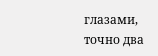глазами, точно два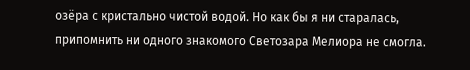озёра с кристально чистой водой. Но как бы я ни старалась, припомнить ни одного знакомого Светозара Мелиора не смогла.